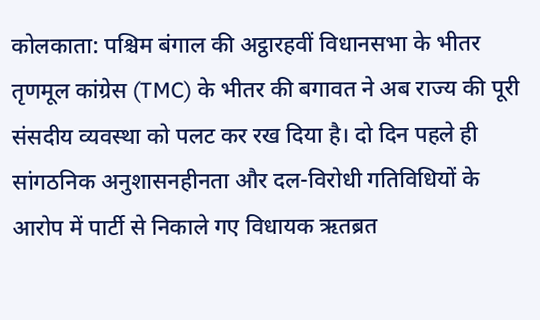कोलकाता: पश्चिम बंगाल की अट्ठारहवीं विधानसभा के भीतर तृणमूल कांग्रेस (TMC) के भीतर की बगावत ने अब राज्य की पूरी संसदीय व्यवस्था को पलट कर रख दिया है। दो दिन पहले ही सांगठनिक अनुशासनहीनता और दल-विरोधी गतिविधियों के आरोप में पार्टी से निकाले गए विधायक ऋतब्रत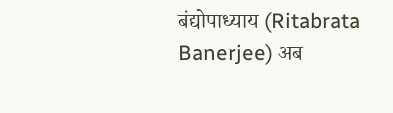बंद्योपाध्याय (Ritabrata Banerjee) अब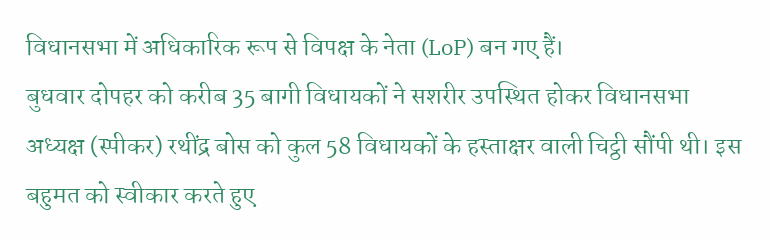विधानसभा में अधिकारिक रूप से विपक्ष के नेता (LoP) बन गए हैं।
बुधवार दोपहर को करीब 35 बागी विधायकों ने सशरीर उपस्थित होकर विधानसभा अध्यक्ष (स्पीकर) रथींद्र बोस को कुल 58 विधायकों के हस्ताक्षर वाली चिट्ठी सौंपी थी। इस बहुमत को स्वीकार करते हुए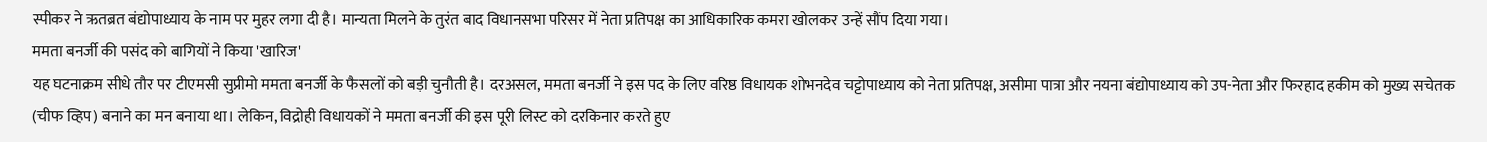स्पीकर ने ऋतब्रत बंद्योपाध्याय के नाम पर मुहर लगा दी है। मान्यता मिलने के तुरंत बाद विधानसभा परिसर में नेता प्रतिपक्ष का आधिकारिक कमरा खोलकर उन्हें सौंप दिया गया।
ममता बनर्जी की पसंद को बागियों ने किया 'खारिज'
यह घटनाक्रम सीधे तौर पर टीएमसी सुप्रीमो ममता बनर्जी के फैसलों को बड़ी चुनौती है। दरअसल, ममता बनर्जी ने इस पद के लिए वरिष्ठ विधायक शोभनदेव चट्टोपाध्याय को नेता प्रतिपक्ष, असीमा पात्रा और नयना बंद्योपाध्याय को उप-नेता और फिरहाद हकीम को मुख्य सचेतक (चीफ व्हिप) बनाने का मन बनाया था। लेकिन, विद्रोही विधायकों ने ममता बनर्जी की इस पूरी लिस्ट को दरकिनार करते हुए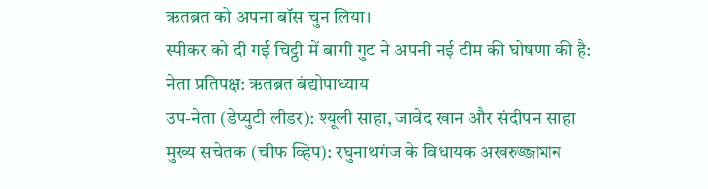ऋतब्रत को अपना बॉस चुन लिया।
स्पीकर को दी गई चिट्ठी में बागी गुट ने अपनी नई टीम की घोषणा की है:
नेता प्रतिपक्ष: ऋतब्रत बंद्योपाध्याय
उप-नेता (डेप्युटी लीडर): श्यूली साहा, जावेद खान और संदीपन साहा
मुख्य सचेतक (चीफ व्हिप): रघुनाथगंज के विधायक अखरुজ্জামান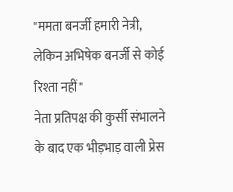"ममता बनर्जी हमारी नेत्री, लेकिन अभिषेक बनर्जी से कोई रिश्ता नहीं"
नेता प्रतिपक्ष की कुर्सी संभालने के बाद एक भीड़भाड़ वाली प्रेस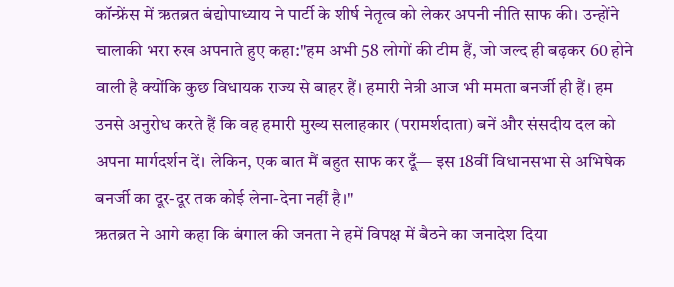कॉन्फ्रेंस में ऋतब्रत बंद्योपाध्याय ने पार्टी के शीर्ष नेतृत्व को लेकर अपनी नीति साफ की। उन्होंने चालाकी भरा रुख अपनाते हुए कहा:"हम अभी 58 लोगों की टीम हैं, जो जल्द ही बढ़कर 60 होने वाली है क्योंकि कुछ विधायक राज्य से बाहर हैं। हमारी नेत्री आज भी ममता बनर्जी ही हैं। हम उनसे अनुरोध करते हैं कि वह हमारी मुख्य सलाहकार (परामर्शदाता) बनें और संसदीय दल को अपना मार्गदर्शन दें। लेकिन, एक बात मैं बहुत साफ कर दूँ— इस 18वीं विधानसभा से अभिषेक बनर्जी का दूर-दूर तक कोई लेना-देना नहीं है।"
ऋतब्रत ने आगे कहा कि बंगाल की जनता ने हमें विपक्ष में बैठने का जनादेश दिया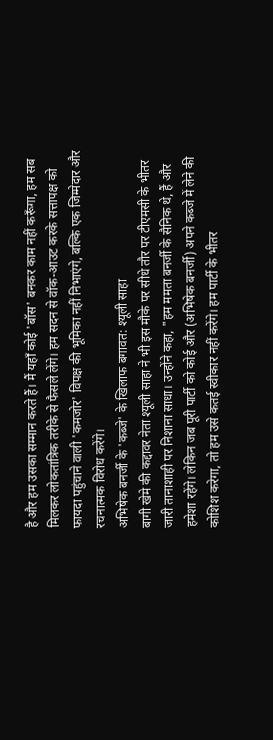है और हम उसका सम्मान करते हैं। मैं यहाँ कोई 'बॉस' बनकर काम नहीं करूँगा, हम सब मिलकर लोकतांत्रिक तरीके से फैसले लेंगे। हम सदन से वॉक-आउट करके सत्तापक्ष को फायदा पहुंचाने वाली 'कमजोर' विपक्ष की भूमिका नहीं निभाएंगे, बल्कि एक जिम्मेदार और रचनात्मक विरोध करेंगे।
अभिषेक बनर्जी के 'कब्जे' के खिलाफ बगावत: श्यूली साहा
बागी खेमे की कद्दावर नेता श्यूली साहा ने भी इस मौके पर सीधे तौर पर टीएमसी के भीतर जारी तानाशाही पर निशाना साधा। उन्होंने कहा, "हम ममता बनर्जी के सैनिक थे, हैं और हमेशा रहेंगे। लेकिन जब पूरी पार्टी को कोई और (अभिषेक बनर्जी) अपने कब्जे में लेने की कोशिश करेगा, तो हम उसे कतई स्वीकार नहीं करेंगे। हम पार्टी के भीतर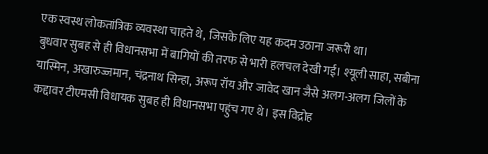एक स्वस्थ लोकतांत्रिक व्यवस्था चाहते थे, जिसके लिए यह कदम उठाना जरूरी था।
बुधवार सुबह से ही विधानसभा में बागियों की तरफ से भारी हलचल देखी गई। श्यूली साहा, सबीना यास्मिन, अखारुज्जमान, चंद्रनाथ सिन्हा, अरूप रॉय और जावेद खान जैसे अलग-अलग जिलों के कद्दावर टीएमसी विधायक सुबह ही विधानसभा पहुंच गए थे। इस विद्रोह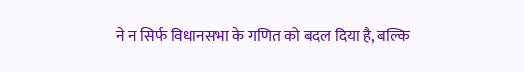ने न सिर्फ विधानसभा के गणित को बदल दिया है, बल्कि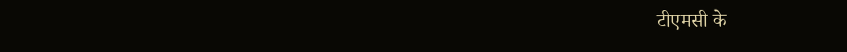टीएमसी के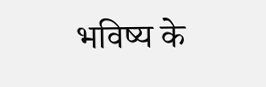भविष्य के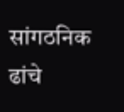सांगठनिक ढांचे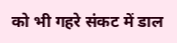को भी गहरे संकट में डाल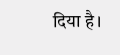दिया है।